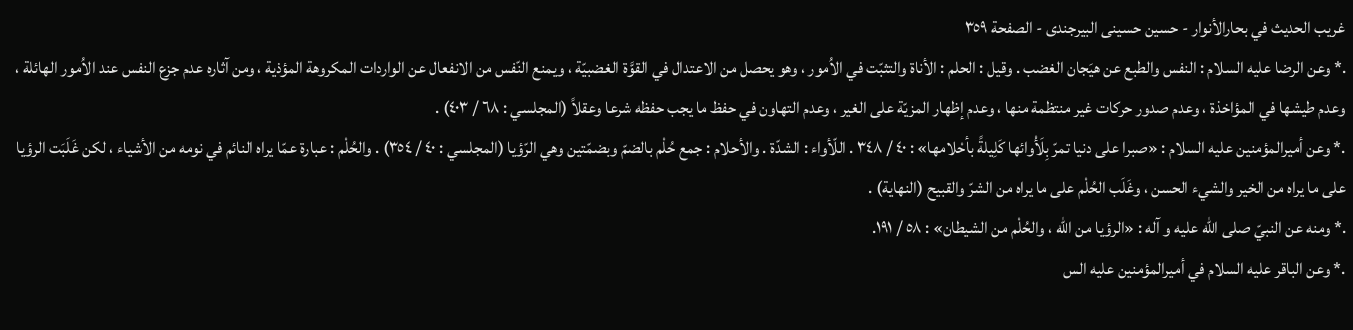غريب الحديث في بحارالأنوار - حسین حسينی البيرجندی - الصفحة ٣٥٩
.* وعن الرضا عليه السلام : النفس والطبع عن هيَجان الغضب . وقيل : الحلم : الأناة والتثبّت في الاُمور ، وهو يحصل من الاعتدال في القوَّة الغضبيّة ، ويمنع النّفس من الانفعال عن الواردات المكروهة المؤذية ، ومن آثاره عدم جزع النفس عند الاُمور الهائلة ، وعدم طيشها في المؤاخذة ، وعدم صدور حركات غير منتظمة منها ، وعدم إظهار المزيّة على الغير ، وعدم التهاون في حفظ ما يجب حفظه شرعا وعقلاً (المجلسي : ٦٨ / ٤٠٣) .
.* وعن أميرالمؤمنين عليه السلام : «صبرا على دنيا تمرّ بِلَأْوائها كَلِيلةً بأحْلامها» : ٤٠ / ٣٤٨ . اللّأواء : الشدّة . والأحلام : جمع حُلْم بالضمّ وبضمّتين وهي الرّؤيا (المجلسي : ٤٠ / ٣٥٤) . والحُلْم : عبارة عمّا يراه النائم في نومه من الأشياء ، لكن غَلَبَت الرؤيا على ما يراه من الخير والشيء الحسن ، وغَلَب الحُلْم على ما يراه من الشرّ والقبيح (النهاية) .
.* ومنه عن النبيّ صلى الله عليه و آله : «الرؤيا من اللّه ، والحُلْم من الشيطان» : ٥٨ / ١٩١.
.* وعن الباقر عليه السلام في أميرالمؤمنين عليه الس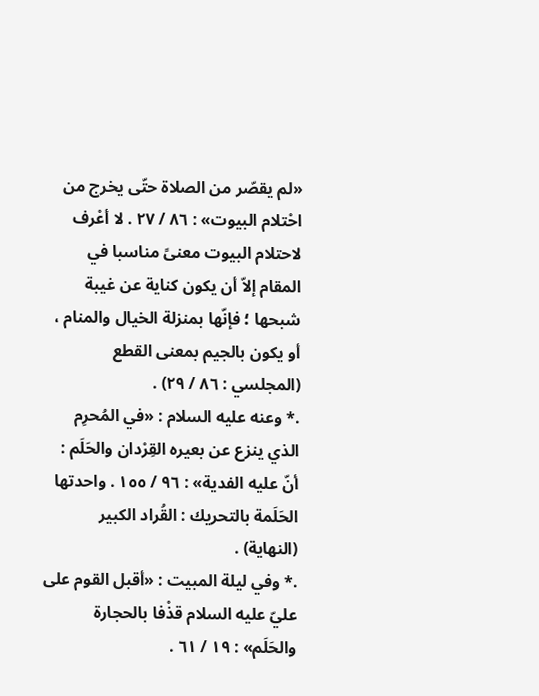«لم يقصّر من الصلاة حتّى يخرج من احْتلام البيوت» : ٨٦ / ٢٧ . لا أعْرف لاحتلام البيوت معنىً مناسبا في المقام إلاّ أن يكون كناية عن غيبة شبحها ؛ فإنّها بمنزلة الخيال والمنام ، أو يكون بالجيم بمعنى القطع (المجلسي : ٨٦ / ٢٩) .
.* وعنه عليه السلام : «في المُحرِم الذي ينزع عن بعيره القِرْدان والحَلَم : أنّ عليه الفدية» : ٩٦ / ١٥٥ . واحدتها الحَلَمة بالتحريك : القُراد الكبير (النهاية) .
.* وفي ليلة المبيت : «أقبل القوم على عليّ عليه السلام قذْفا بالحجارة والحَلَم» : ١٩ / ٦١ .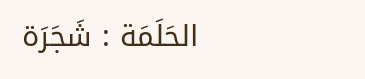الحَلَمَة : شَجَرَة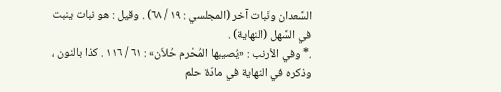السَّعدان ونَبات آخر (المجلسي : ١٩ / ٦٨) . وقيل : هو نبات ينبت في السَّهل (النهاية) .
.* وفي الأرنب : «يُصيبها المُحْرم حُلاّن» : ٦١ / ١١٦ . كذا بالنون ، وذكره في النهاية في مادّة حلم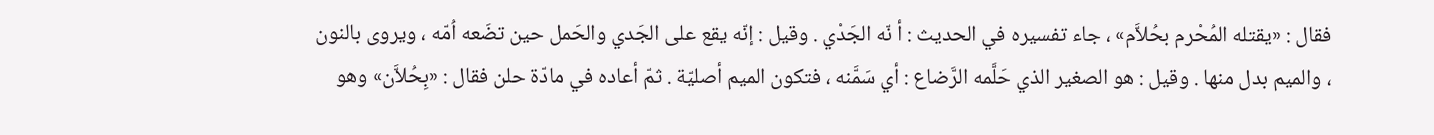فقال : «يقتله المُحْرم بحُلاَّم» ، جاء تفسيره في الحديث : أ نّه الجَدْي . وقيل : إنّه يقع على الجَدي والحَمل حين تضَعه اُمّه ، ويروى بالنون ، والميم بدل منها . وقيل : هو الصغير الذي حَلَّمه الرَّضاع : أي سَمَّنه ، فتكون الميم أصليّة . ثمّ أعاده في مادّة حلن فقال : «بِحُلاَّن» وهو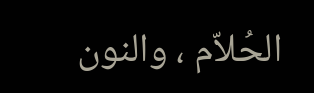الحُلاّم ، والنون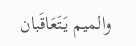والميم يَتَعَاقَبان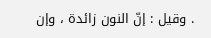. وقيل : إنّ النون زائدة ، وإن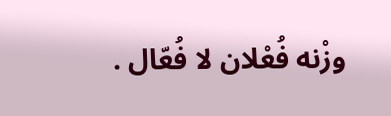وزْنه فُعْلان لا فُعّال .